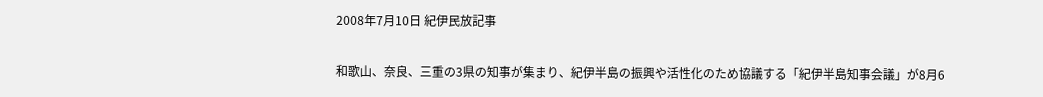2008年7月10日 紀伊民放記事

和歌山、奈良、三重の3県の知事が集まり、紀伊半島の振興や活性化のため協議する「紀伊半島知事会議」が8月6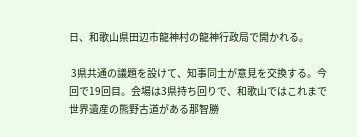日、和歌山県田辺市龍神村の龍神行政局で開かれる。

 3県共通の議題を設けて、知事同士が意見を交換する。今回で19回目。会場は3県持ち回りで、和歌山ではこれまで世界遺産の熊野古道がある那智勝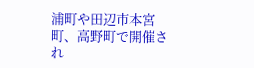浦町や田辺市本宮町、高野町で開催され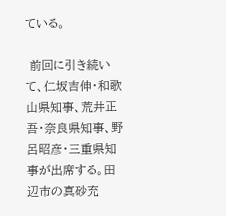ている。

 前回に引き続いて、仁坂吉伸・和歌山県知事、荒井正吾・奈良県知事、野呂昭彦・三重県知事が出席する。田辺市の真砂充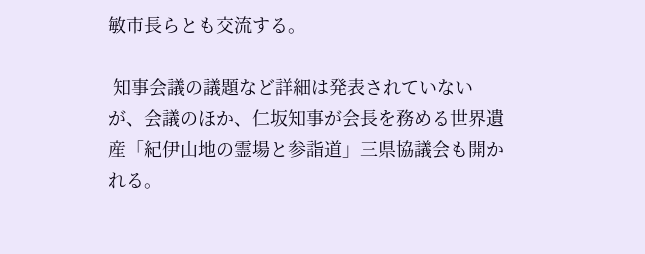敏市長らとも交流する。

 知事会議の議題など詳細は発表されていないが、会議のほか、仁坂知事が会長を務める世界遺産「紀伊山地の霊場と参詣道」三県協議会も開かれる。